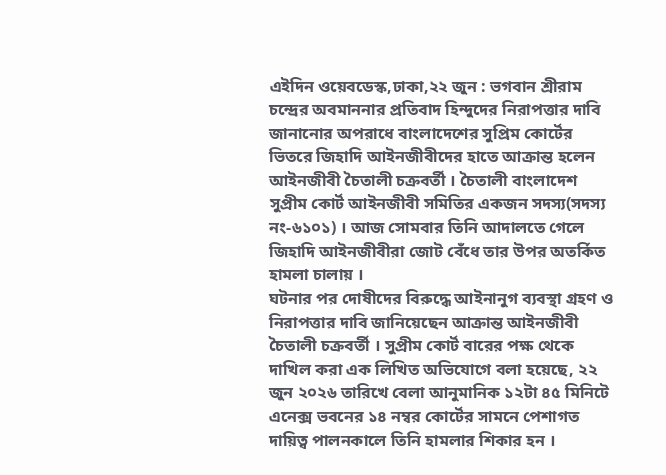এইদিন ওয়েবডেস্ক,ঢাকা,২২ জুন : ভগবান শ্রীরাম চন্দ্রের অবমাননার প্রতিবাদ হিন্দুদের নিরাপত্তার দাবি জানানোর অপরাধে বাংলাদেশের সুপ্রিম কোর্টের ভিতরে জিহাদি আইনজীবীদের হাতে আক্রান্ত হলেন আইনজীবী চৈতালী চক্রবর্তী । চৈতালী বাংলাদেশ সুপ্রীম কোর্ট আইনজীবী সমিতির একজন সদস্য(সদস্য নং-৬১০১) । আজ সোমবার তিনি আদালতে গেলে জিহাদি আইনজীবীরা জোট বেঁধে তার উপর অতর্কিত হামলা চালায় ।
ঘটনার পর দোষীদের বিরুদ্ধে আইনানুগ ব্যবস্থা গ্রহণ ও নিরাপত্তার দাবি জানিয়েছেন আক্রান্ত আইনজীবী চৈতালী চক্রবর্তী । সুপ্রীম কোর্ট বারের পক্ষ থেকে দাখিল করা এক লিখিত অভিযোগে বলা হয়েছে, ২২ জুন ২০২৬ তারিখে বেলা আনুমানিক ১২টা ৪৫ মিনিটে এনেক্স ভবনের ১৪ নম্বর কোর্টের সামনে পেশাগত দায়িত্ব পালনকালে তিনি হামলার শিকার হন ।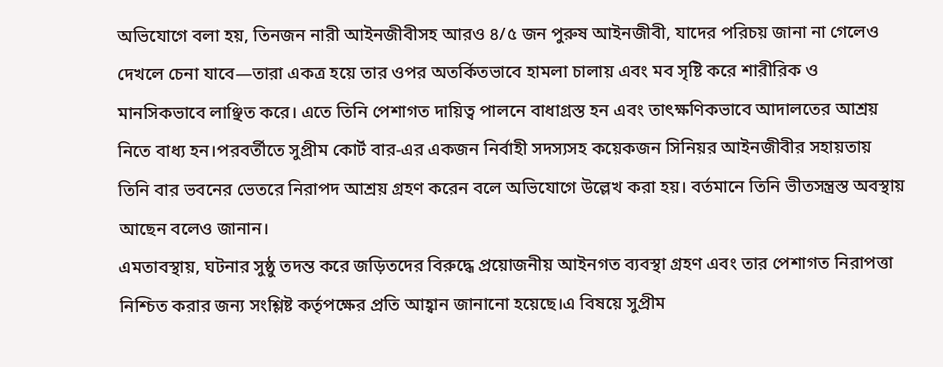অভিযোগে বলা হয়, তিনজন নারী আইনজীবীসহ আরও ৪/৫ জন পুরুষ আইনজীবী, যাদের পরিচয় জানা না গেলেও দেখলে চেনা যাবে—তারা একত্র হয়ে তার ওপর অতর্কিতভাবে হামলা চালায় এবং মব সৃষ্টি করে শারীরিক ও মানসিকভাবে লাঞ্ছিত করে। এতে তিনি পেশাগত দায়িত্ব পালনে বাধাগ্রস্ত হন এবং তাৎক্ষণিকভাবে আদালতের আশ্রয় নিতে বাধ্য হন।পরবর্তীতে সুপ্রীম কোর্ট বার-এর একজন নির্বাহী সদস্যসহ কয়েকজন সিনিয়র আইনজীবীর সহায়তায় তিনি বার ভবনের ভেতরে নিরাপদ আশ্রয় গ্রহণ করেন বলে অভিযোগে উল্লেখ করা হয়। বর্তমানে তিনি ভীতসন্ত্রস্ত অবস্থায় আছেন বলেও জানান।
এমতাবস্থায়, ঘটনার সুষ্ঠু তদন্ত করে জড়িতদের বিরুদ্ধে প্রয়োজনীয় আইনগত ব্যবস্থা গ্রহণ এবং তার পেশাগত নিরাপত্তা নিশ্চিত করার জন্য সংশ্লিষ্ট কর্তৃপক্ষের প্রতি আহ্বান জানানো হয়েছে।এ বিষয়ে সুপ্রীম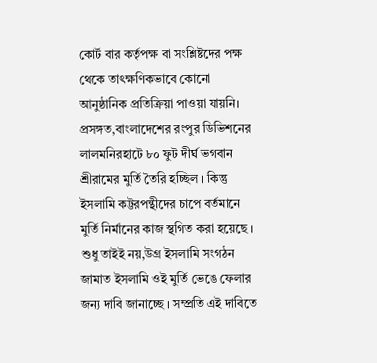কোর্ট বার কর্তৃপক্ষ বা সংশ্লিষ্টদের পক্ষ থেকে তাৎক্ষণিকভাবে কোনো আনুষ্ঠানিক প্রতিক্রিয়া পাওয়া যায়নি।
প্রসঙ্গত,বাংলাদেশের রংপুর ডিভিশনের লালমনিরহাটে ৮০ ফুট দীর্ঘ ভগবান শ্রীরামের মুর্তি তৈরি হচ্ছিল । কিন্তু ইসলামি কট্টরপন্থীদের চাপে বর্তমানে মুর্তি নির্মানের কাজ স্থগিত করা হয়েছে । শুধু তাইই নয়,উগ্র ইসলামি সংগঠন জামাত ইসলামি ওই মুর্তি ভেঙে ফেলার জন্য দাবি জানাচ্ছে । সম্প্রতি এই দাবিতে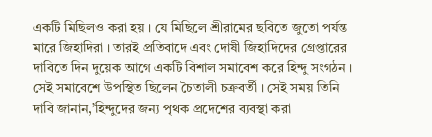একটি মিছিলও করা হয় । যে মিছিলে শ্রীরামের ছবিতে জুতো পর্যন্ত মারে জিহাদিরা । তারই প্রতিবাদে এবং দোষী জিহাদিদের গ্রেপ্তারের দাবিতে দিন দুয়েক আগে একটি বিশাল সমাবেশ করে হিন্দু সংগঠন । সেই সমাবেশে উপস্থিত ছিলেন চৈতালী চক্রবর্তী । সেই সময় তিনি দাবি জানান,’হিন্দুদের জন্য পৃথক প্রদেশের ব্যবস্থা করা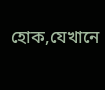হোক,যেখানে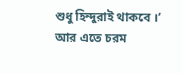শুধু হিন্দুরাই থাকবে ।’ আর এতে চরম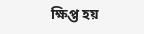ক্ষিপ্ত হয়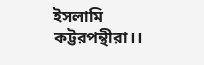ইসলামি কট্টরপন্থীরা।।